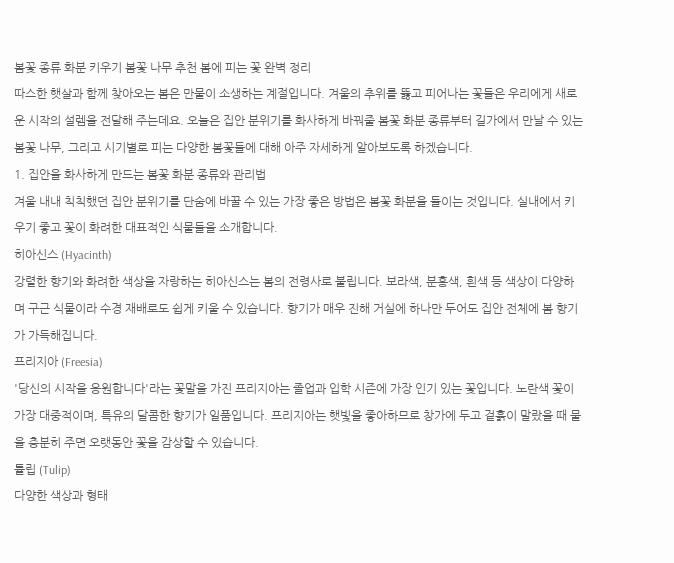봄꽃 종류 화분 키우기 봄꽃 나무 추천 봄에 피는 꽃 완벽 정리
따스한 햇살과 함께 찾아오는 봄은 만물이 소생하는 계절입니다. 겨울의 추위를 뚫고 피어나는 꽃들은 우리에게 새로운 시작의 설렘을 전달해 주는데요. 오늘은 집안 분위기를 화사하게 바꿔줄 봄꽃 화분 종류부터 길가에서 만날 수 있는 봄꽃 나무, 그리고 시기별로 피는 다양한 봄꽃들에 대해 아주 자세하게 알아보도록 하겠습니다.
1. 집안을 화사하게 만드는 봄꽃 화분 종류와 관리법
겨울 내내 칙칙했던 집안 분위기를 단숨에 바꿀 수 있는 가장 좋은 방법은 봄꽃 화분을 들이는 것입니다. 실내에서 키우기 좋고 꽃이 화려한 대표적인 식물들을 소개합니다.
히아신스 (Hyacinth)
강렬한 향기와 화려한 색상을 자랑하는 히아신스는 봄의 전령사로 불립니다. 보라색, 분홍색, 흰색 등 색상이 다양하며 구근 식물이라 수경 재배로도 쉽게 키울 수 있습니다. 향기가 매우 진해 거실에 하나만 두어도 집안 전체에 봄 향기가 가득해집니다.
프리지아 (Freesia)
'당신의 시작을 응원합니다'라는 꽃말을 가진 프리지아는 졸업과 입학 시즌에 가장 인기 있는 꽃입니다. 노란색 꽃이 가장 대중적이며, 특유의 달콤한 향기가 일품입니다. 프리지아는 햇빛을 좋아하므로 창가에 두고 겉흙이 말랐을 때 물을 충분히 주면 오랫동안 꽃을 감상할 수 있습니다.
튤립 (Tulip)
다양한 색상과 형태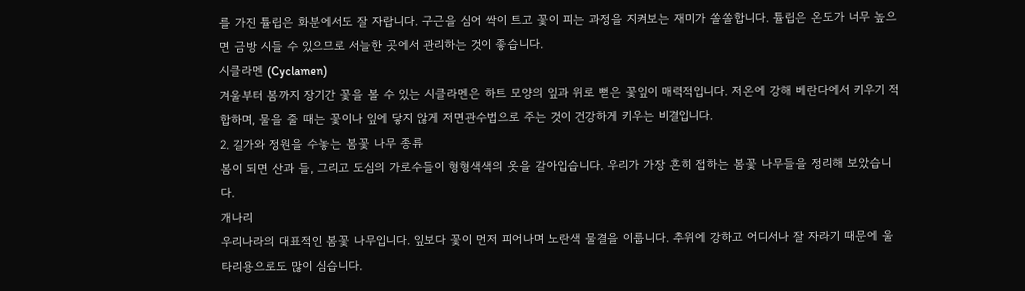를 가진 튤립은 화분에서도 잘 자랍니다. 구근을 심어 싹이 트고 꽃이 피는 과정을 지켜보는 재미가 쏠쏠합니다. 튤립은 온도가 너무 높으면 금방 시들 수 있으므로 서늘한 곳에서 관리하는 것이 좋습니다.
시클라멘 (Cyclamen)
겨울부터 봄까지 장기간 꽃을 볼 수 있는 시클라멘은 하트 모양의 잎과 위로 뻗은 꽃잎이 매력적입니다. 저온에 강해 베란다에서 키우기 적합하며, 물을 줄 때는 꽃이나 잎에 닿지 않게 저면관수법으로 주는 것이 건강하게 키우는 비결입니다.
2. 길가와 정원을 수놓는 봄꽃 나무 종류
봄이 되면 산과 들, 그리고 도심의 가로수들이 형형색색의 옷을 갈아입습니다. 우리가 가장 흔히 접하는 봄꽃 나무들을 정리해 보았습니다.
개나리
우리나라의 대표적인 봄꽃 나무입니다. 잎보다 꽃이 먼저 피어나며 노란색 물결을 이룹니다. 추위에 강하고 어디서나 잘 자라기 때문에 울타리용으로도 많이 심습니다.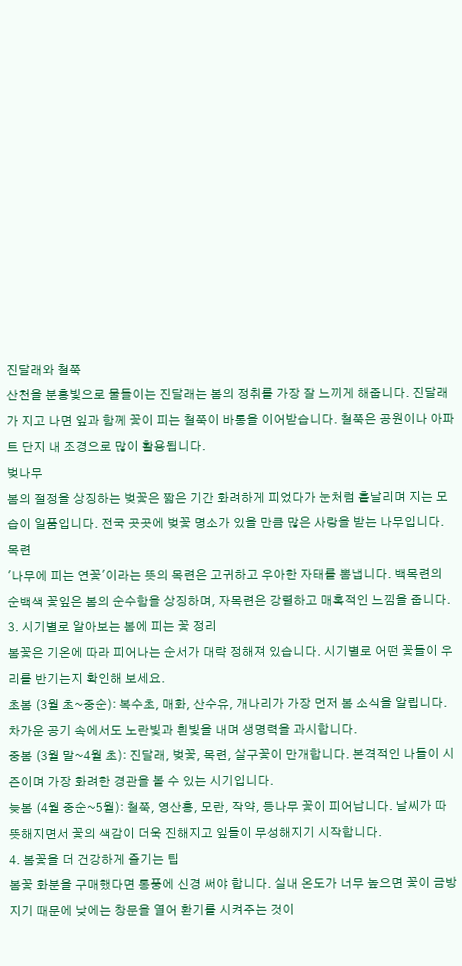진달래와 철쭉
산천을 분홍빛으로 물들이는 진달래는 봄의 정취를 가장 잘 느끼게 해줍니다. 진달래가 지고 나면 잎과 함께 꽃이 피는 철쭉이 바통을 이어받습니다. 철쭉은 공원이나 아파트 단지 내 조경으로 많이 활용됩니다.
벚나무
봄의 절정을 상징하는 벚꽃은 짧은 기간 화려하게 피었다가 눈처럼 흩날리며 지는 모습이 일품입니다. 전국 곳곳에 벚꽃 명소가 있을 만큼 많은 사랑을 받는 나무입니다.
목련
'나무에 피는 연꽃'이라는 뜻의 목련은 고귀하고 우아한 자태를 뽐냅니다. 백목련의 순백색 꽃잎은 봄의 순수함을 상징하며, 자목련은 강렬하고 매혹적인 느낌을 줍니다.
3. 시기별로 알아보는 봄에 피는 꽃 정리
봄꽃은 기온에 따라 피어나는 순서가 대략 정해져 있습니다. 시기별로 어떤 꽃들이 우리를 반기는지 확인해 보세요.
초봄 (3월 초~중순): 복수초, 매화, 산수유, 개나리가 가장 먼저 봄 소식을 알립니다. 차가운 공기 속에서도 노란빛과 흰빛을 내며 생명력을 과시합니다.
중봄 (3월 말~4월 초): 진달래, 벚꽃, 목련, 살구꽃이 만개합니다. 본격적인 나들이 시즌이며 가장 화려한 경관을 볼 수 있는 시기입니다.
늦봄 (4월 중순~5월): 철쭉, 영산홍, 모란, 작약, 등나무 꽃이 피어납니다. 날씨가 따뜻해지면서 꽃의 색감이 더욱 진해지고 잎들이 무성해지기 시작합니다.
4. 봄꽃을 더 건강하게 즐기는 팁
봄꽃 화분을 구매했다면 통풍에 신경 써야 합니다. 실내 온도가 너무 높으면 꽃이 금방 지기 때문에 낮에는 창문을 열어 환기를 시켜주는 것이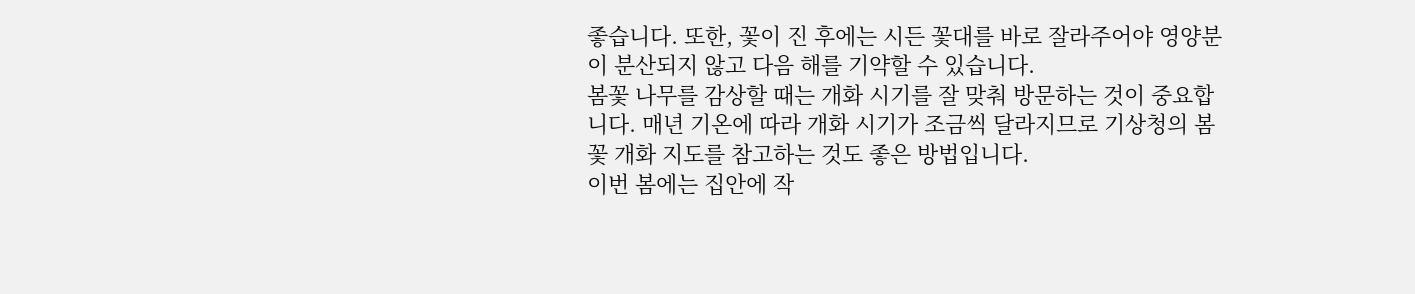좋습니다. 또한, 꽃이 진 후에는 시든 꽃대를 바로 잘라주어야 영양분이 분산되지 않고 다음 해를 기약할 수 있습니다.
봄꽃 나무를 감상할 때는 개화 시기를 잘 맞춰 방문하는 것이 중요합니다. 매년 기온에 따라 개화 시기가 조금씩 달라지므로 기상청의 봄꽃 개화 지도를 참고하는 것도 좋은 방법입니다.
이번 봄에는 집안에 작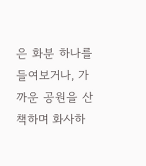은 화분 하나를 들여보거나, 가까운 공원을 산책하며 화사하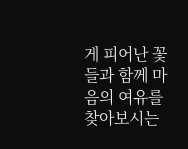게 피어난 꽃들과 함께 마음의 여유를 찾아보시는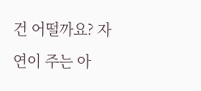건 어떨까요? 자연이 주는 아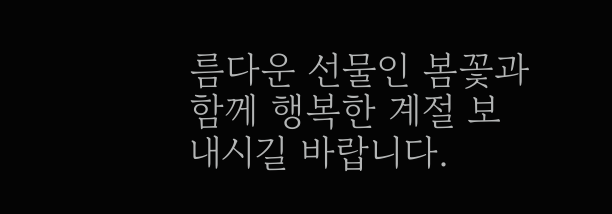름다운 선물인 봄꽃과 함께 행복한 계절 보내시길 바랍니다.